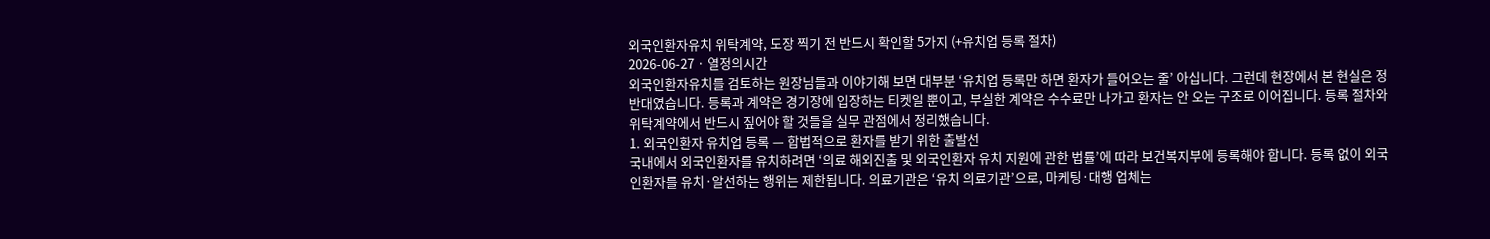외국인환자유치 위탁계약, 도장 찍기 전 반드시 확인할 5가지 (+유치업 등록 절차)
2026-06-27 · 열정의시간
외국인환자유치를 검토하는 원장님들과 이야기해 보면 대부분 ‘유치업 등록만 하면 환자가 들어오는 줄’ 아십니다. 그런데 현장에서 본 현실은 정반대였습니다. 등록과 계약은 경기장에 입장하는 티켓일 뿐이고, 부실한 계약은 수수료만 나가고 환자는 안 오는 구조로 이어집니다. 등록 절차와 위탁계약에서 반드시 짚어야 할 것들을 실무 관점에서 정리했습니다.
1. 외국인환자 유치업 등록 — 합법적으로 환자를 받기 위한 출발선
국내에서 외국인환자를 유치하려면 ‘의료 해외진출 및 외국인환자 유치 지원에 관한 법률’에 따라 보건복지부에 등록해야 합니다. 등록 없이 외국인환자를 유치·알선하는 행위는 제한됩니다. 의료기관은 ‘유치 의료기관’으로, 마케팅·대행 업체는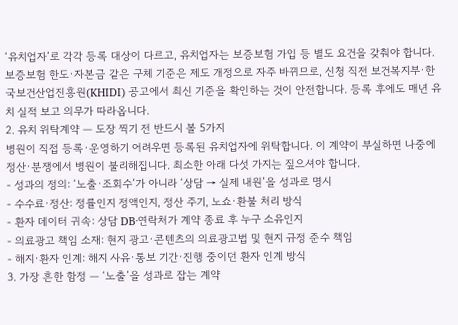‘유치업자’로 각각 등록 대상이 다르고, 유치업자는 보증보험 가입 등 별도 요건을 갖춰야 합니다. 보증보험 한도·자본금 같은 구체 기준은 제도 개정으로 자주 바뀌므로, 신청 직전 보건복지부·한국보건산업진흥원(KHIDI) 공고에서 최신 기준을 확인하는 것이 안전합니다. 등록 후에도 매년 유치 실적 보고 의무가 따라옵니다.
2. 유치 위탁계약 — 도장 찍기 전 반드시 볼 5가지
병원이 직접 등록·운영하기 어려우면 등록된 유치업자에 위탁합니다. 이 계약이 부실하면 나중에 정산·분쟁에서 병원이 불리해집니다. 최소한 아래 다섯 가지는 짚으셔야 합니다.
- 성과의 정의: ‘노출·조회수’가 아니라 ‘상담 → 실제 내원’을 성과로 명시
- 수수료·정산: 정률인지 정액인지, 정산 주기, 노쇼·환불 처리 방식
- 환자 데이터 귀속: 상담 DB·연락처가 계약 종료 후 누구 소유인지
- 의료광고 책임 소재: 현지 광고·콘텐츠의 의료광고법 및 현지 규정 준수 책임
- 해지·환자 인계: 해지 사유·통보 기간·진행 중이던 환자 인계 방식
3. 가장 흔한 함정 — ‘노출’을 성과로 잡는 계약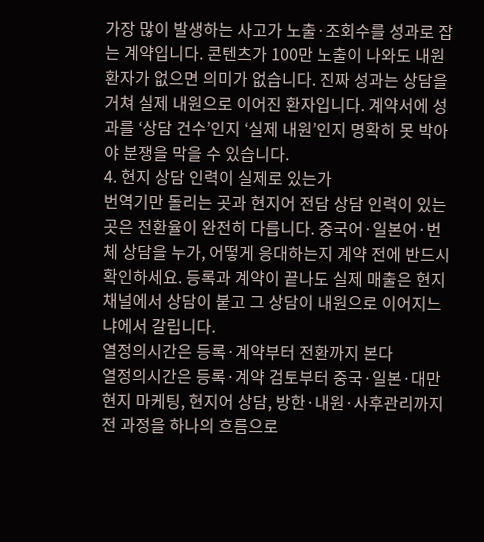가장 많이 발생하는 사고가 노출·조회수를 성과로 잡는 계약입니다. 콘텐츠가 100만 노출이 나와도 내원 환자가 없으면 의미가 없습니다. 진짜 성과는 상담을 거쳐 실제 내원으로 이어진 환자입니다. 계약서에 성과를 ‘상담 건수’인지 ‘실제 내원’인지 명확히 못 박아야 분쟁을 막을 수 있습니다.
4. 현지 상담 인력이 실제로 있는가
번역기만 돌리는 곳과 현지어 전담 상담 인력이 있는 곳은 전환율이 완전히 다릅니다. 중국어·일본어·번체 상담을 누가, 어떻게 응대하는지 계약 전에 반드시 확인하세요. 등록과 계약이 끝나도 실제 매출은 현지 채널에서 상담이 붙고 그 상담이 내원으로 이어지느냐에서 갈립니다.
열정의시간은 등록·계약부터 전환까지 본다
열정의시간은 등록·계약 검토부터 중국·일본·대만 현지 마케팅, 현지어 상담, 방한·내원·사후관리까지 전 과정을 하나의 흐름으로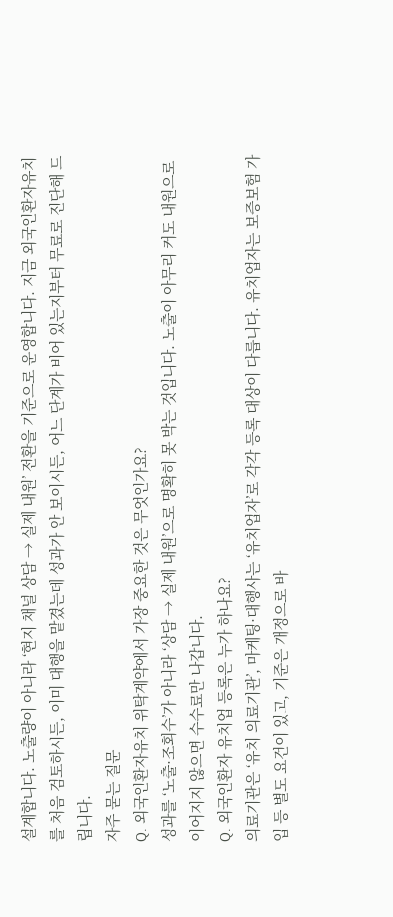설계합니다. 노출량이 아니라 ‘현지 채널 상담 → 실제 내원’ 전환을 기준으로 운영합니다. 지금 외국인환자유치를 처음 검토하시든, 이미 대행을 맡겼는데 성과가 안 보이시든, 어느 단계가 비어 있는지부터 무료로 진단해 드립니다.
자주 묻는 질문
Q. 외국인환자유치 위탁계약에서 가장 중요한 것은 무엇인가요?
성과를 ‘노출·조회수’가 아니라 ‘상담 → 실제 내원’으로 명확히 못 박는 것입니다. 노출이 아무리 커도 내원으로 이어지지 않으면 수수료만 나갑니다.
Q. 외국인환자 유치업 등록은 누가 하나요?
의료기관은 ‘유치 의료기관’, 마케팅·대행사는 ‘유치업자’로 각각 등록 대상이 다릅니다. 유치업자는 보증보험 가입 등 별도 요건이 있고, 기준은 개정으로 바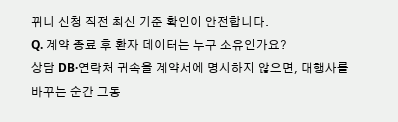뀌니 신청 직전 최신 기준 확인이 안전합니다.
Q. 계약 종료 후 환자 데이터는 누구 소유인가요?
상담 DB·연락처 귀속을 계약서에 명시하지 않으면, 대행사를 바꾸는 순간 그동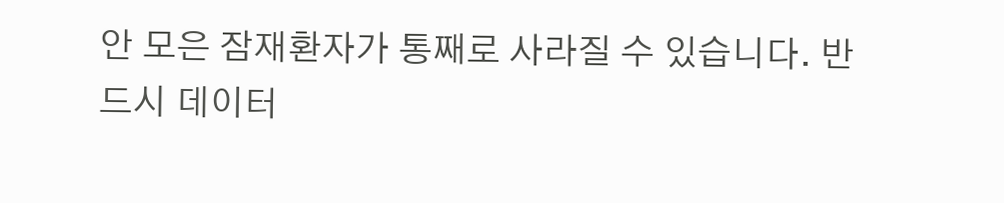안 모은 잠재환자가 통째로 사라질 수 있습니다. 반드시 데이터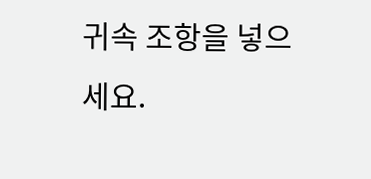귀속 조항을 넣으세요.